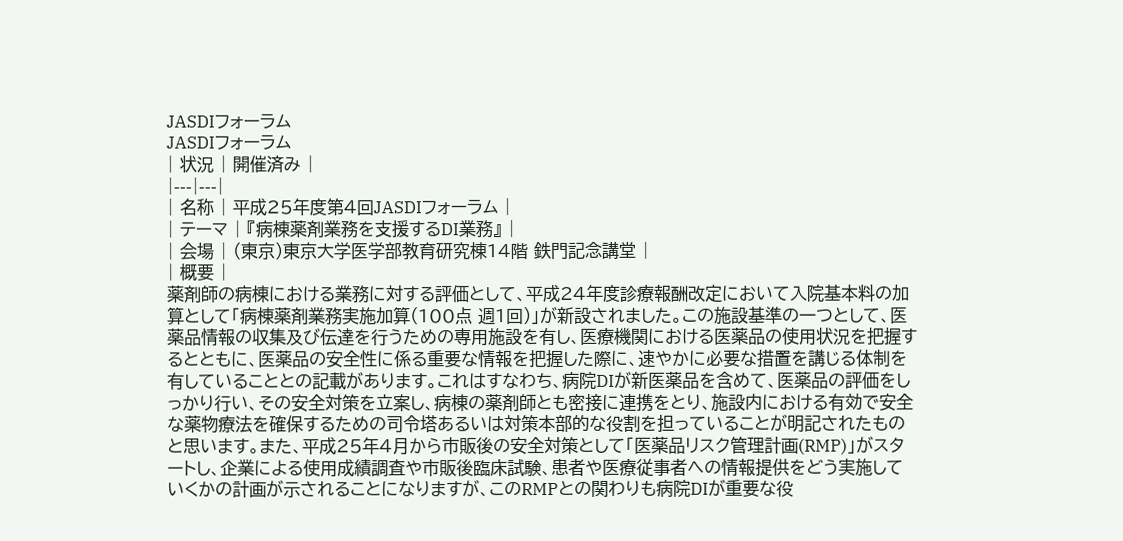JASDIフォーラム
JASDIフォーラム
| 状況 | 開催済み |
|---|---|
| 名称 | 平成25年度第4回JASDIフォーラム |
| テーマ | 『病棟薬剤業務を支援するDI業務』 |
| 会場 | (東京)東京大学医学部教育研究棟14階 鉄門記念講堂 |
| 概要 |
薬剤師の病棟における業務に対する評価として、平成24年度診療報酬改定において入院基本料の加算として「病棟薬剤業務実施加算(100点 週1回)」が新設されました。この施設基準の一つとして、医薬品情報の収集及び伝達を行うための専用施設を有し、医療機関における医薬品の使用状況を把握するとともに、医薬品の安全性に係る重要な情報を把握した際に、速やかに必要な措置を講じる体制を有していることとの記載があります。これはすなわち、病院DIが新医薬品を含めて、医薬品の評価をしっかり行い、その安全対策を立案し、病棟の薬剤師とも密接に連携をとり、施設内における有効で安全な薬物療法を確保するための司令塔あるいは対策本部的な役割を担っていることが明記されたものと思います。また、平成25年4月から市販後の安全対策として「医薬品リスク管理計画(RMP)」がスタートし、企業による使用成績調査や市販後臨床試験、患者や医療従事者への情報提供をどう実施していくかの計画が示されることになりますが、このRMPとの関わりも病院DIが重要な役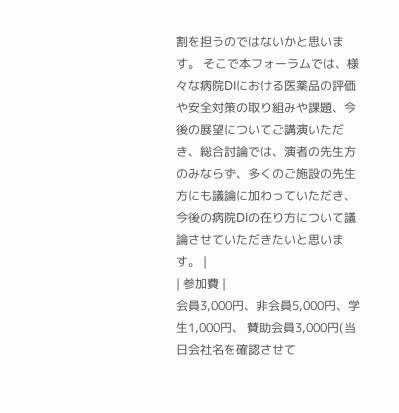割を担うのではないかと思います。 そこで本フォーラムでは、様々な病院DIにおける医薬品の評価や安全対策の取り組みや課題、今後の展望についてご講演いただき、総合討論では、演者の先生方のみならず、多くのご施設の先生方にも議論に加わっていただき、今後の病院DIの在り方について議論させていただきたいと思います。 |
| 参加費 |
会員3,000円、非会員5,000円、学生1,000円、 賛助会員3,000円(当日会社名を確認させて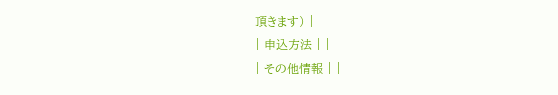頂きます) |
| 申込方法 | |
| その他情報 | |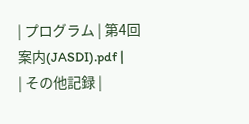| プログラム | 第4回案内(JASDI).pdf |
| その他記録 |